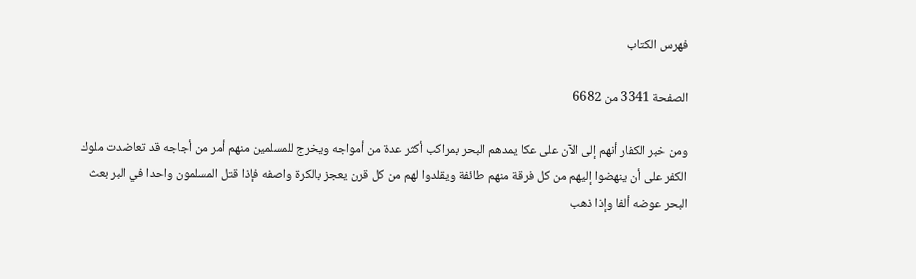فهرس الكتاب

الصفحة 3341 من 6682

ومن خبر الكفار أنهم إلى الآن على عكا يمدهم البحر بمراكب أكثر عدة من أمواجه ويخرج للمسلمين منهم أمر من أجاجه قد تعاضدت ملوك الكفر على أن ينهضوا إليهم من كل فرقة منهم طائفة ويقلدوا لهم من كل قرن يعجز بالكرة واصفه فإذا قتل المسلمون واحدا في البر بعث البحر عوضه ألفا وإذا ذهب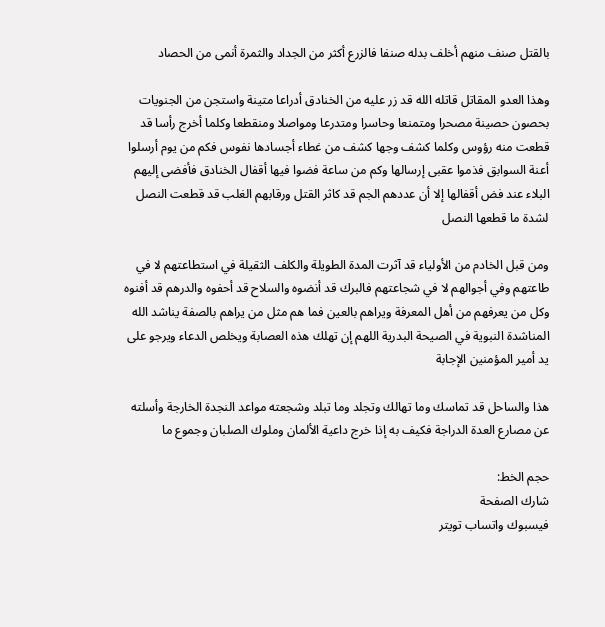بالقتل صنف منهم أخلف بدله صنفا فالزرع أكثر من الجداد والثمرة أنمى من الحصاد

وهذا العدو المقاتل قاتله الله قد زر عليه من الخنادق أدراعا متينة واستجن من الجنويات بحصون حصينة مصحرا ومتمنعا وحاسرا ومتدرعا ومواصلا ومنقطعا وكلما أخرج رأسا قد قطعت منه رؤوس وكلما كشف وجها كشف من غطاء أجسادها نفوس فكم من يوم أرسلوا أعنة السوابق فذموا عقبى إرسالها وكم من ساعة فضوا فيها أقفال الخنادق فأفضى إليهم البلاء عند فض أقفالها إلا أن عددهم الجم قد كاثر القتل ورقابهم الغلب قد قطعت النصل لشدة ما قطعها النصل

ومن قبل الخادم من الأولياء قد آثرت المدة الطويلة والكلف الثقيلة في استطاعتهم لا في طاعتهم وفي أجوالهم لا في شجاعتهم فالبرك قد أنضوه والسلاح قد أحفوه والدرهم قد أفنوه وكل من يعرفهم من أهل المعرفة ويراهم بالعين فما هم مثل من يراهم بالصفة يناشد الله المناشدة النبوية في الصيحة البدرية اللهم إن تهلك هذه العصابة ويخلص الدعاء ويرجو على يد أمير المؤمنين الإجابة

هذا والساحل قد تماسك وما تهالك وتجلد وما تبلد وشجعته مواعد النجدة الخارجة وأسلته عن مصارع العدة الدراجة فكيف به إذا خرج داعية الألمان وملوك الصلبان وجموع ما

حجم الخط:
شارك الصفحة
فيسبوك واتساب تويتر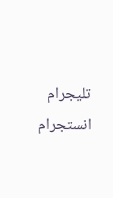تليجرام انستجرام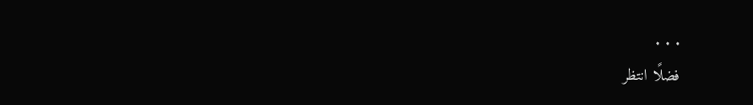. . .
فضلًا انتظر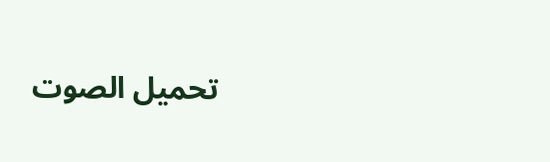تحميل الصوت